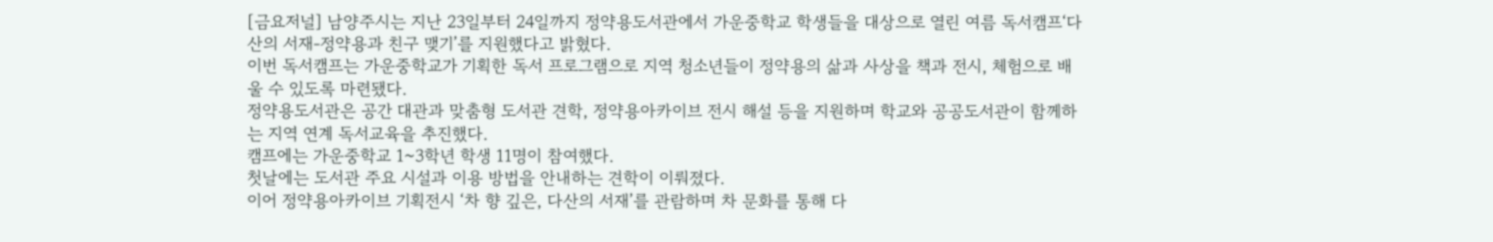[금요저널] 남양주시는 지난 23일부터 24일까지 정약용도서관에서 가운중학교 학생들을 대상으로 열린 여름 독서캠프‘다산의 서재-정약용과 친구 맺기’를 지원했다고 밝혔다.
이번 독서캠프는 가운중학교가 기획한 독서 프로그램으로 지역 청소년들이 정약용의 삶과 사상을 책과 전시, 체험으로 배울 수 있도록 마련됐다.
정약용도서관은 공간 대관과 맞춤형 도서관 견학, 정약용아카이브 전시 해설 등을 지원하며 학교와 공공도서관이 함께하는 지역 연계 독서교육을 추진했다.
캠프에는 가운중학교 1~3학년 학생 11명이 참여했다.
첫날에는 도서관 주요 시설과 이용 방법을 안내하는 견학이 이뤄졌다.
이어 정약용아카이브 기획전시 ‘차 향 깊은, 다산의 서재’를 관람하며 차 문화를 통해 다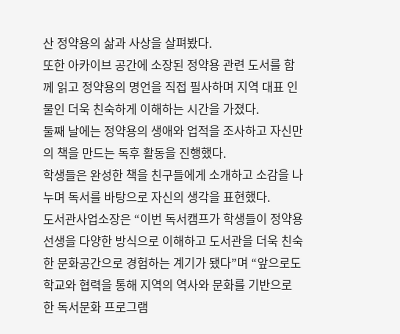산 정약용의 삶과 사상을 살펴봤다.
또한 아카이브 공간에 소장된 정약용 관련 도서를 함께 읽고 정약용의 명언을 직접 필사하며 지역 대표 인물인 더욱 친숙하게 이해하는 시간을 가졌다.
둘째 날에는 정약용의 생애와 업적을 조사하고 자신만의 책을 만드는 독후 활동을 진행했다.
학생들은 완성한 책을 친구들에게 소개하고 소감을 나누며 독서를 바탕으로 자신의 생각을 표현했다.
도서관사업소장은 “이번 독서캠프가 학생들이 정약용 선생을 다양한 방식으로 이해하고 도서관을 더욱 친숙한 문화공간으로 경험하는 계기가 됐다”며 “앞으로도 학교와 협력을 통해 지역의 역사와 문화를 기반으로 한 독서문화 프로그램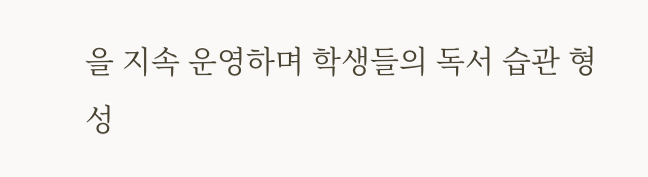을 지속 운영하며 학생들의 독서 습관 형성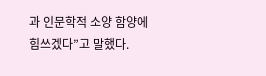과 인문학적 소양 함양에 힘쓰겠다”고 말했다.